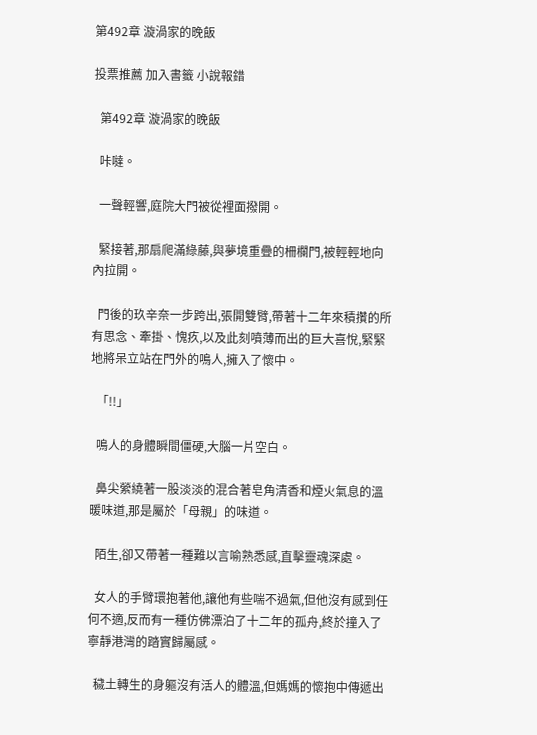第492章 漩渦家的晚飯

投票推薦 加入書籤 小說報錯

  第492章 漩渦家的晚飯

  咔噠。

  一聲輕響,庭院大門被從裡面撥開。

  緊接著,那扇爬滿綠藤,與夢境重疊的柵欄門,被輕輕地向內拉開。

  門後的玖辛奈一步跨出,張開雙臂,帶著十二年來積攢的所有思念、牽掛、愧疚,以及此刻噴薄而出的巨大喜悅,緊緊地將呆立站在門外的鳴人,擁入了懷中。

  「!!」

  鳴人的身體瞬間僵硬,大腦一片空白。

  鼻尖縈繞著一股淡淡的混合著皂角清香和煙火氣息的溫暖味道,那是屬於「母親」的味道。

  陌生,卻又帶著一種難以言喻熟悉感,直擊靈魂深處。

  女人的手臂環抱著他,讓他有些喘不過氣,但他沒有感到任何不適,反而有一種仿佛漂泊了十二年的孤舟,終於撞入了寧靜港灣的踏實歸屬感。

  穢土轉生的身軀沒有活人的體溫,但媽媽的懷抱中傳遞出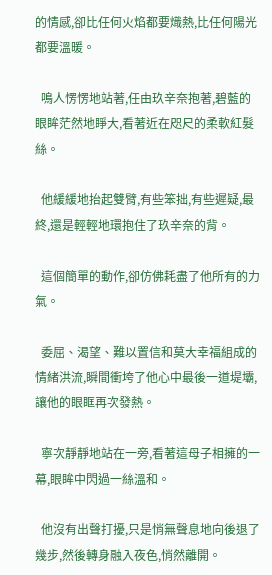的情感,卻比任何火焰都要熾熱,比任何陽光都要溫暖。

  鳴人愣愣地站著,任由玖辛奈抱著,碧藍的眼眸茫然地睜大,看著近在咫尺的柔軟紅髮絲。

  他緩緩地抬起雙臂,有些笨拙,有些遲疑,最終,還是輕輕地環抱住了玖辛奈的背。

  這個簡單的動作,卻仿佛耗盡了他所有的力氣。

  委屈、渴望、難以置信和莫大幸福組成的情緒洪流,瞬間衝垮了他心中最後一道堤壩,讓他的眼眶再次發熱。

  寧次靜靜地站在一旁,看著這母子相擁的一幕,眼眸中閃過一絲溫和。

  他沒有出聲打擾,只是悄無聲息地向後退了幾步,然後轉身融入夜色,悄然離開。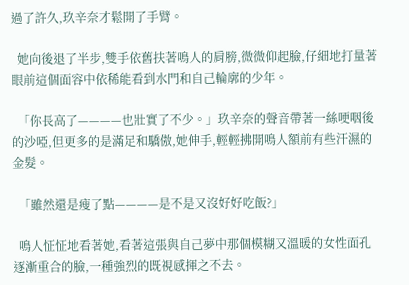過了許久,玖辛奈才鬆開了手臂。

  她向後退了半步,雙手依舊扶著鳴人的肩膀,微微仰起臉,仔細地打量著眼前這個面容中依稀能看到水門和自己輪廓的少年。

  「你長高了————也壯實了不少。」玖辛奈的聲音帶著一絲哽咽後的沙啞,但更多的是滿足和驕傲,她伸手,輕輕拂開鳴人額前有些汗濕的金髮。

  「雖然還是瘦了點————是不是又沒好好吃飯?」

  鳴人怔怔地看著她,看著這張與自己夢中那個模糊又溫暖的女性面孔逐漸重合的臉,一種強烈的既視感揮之不去。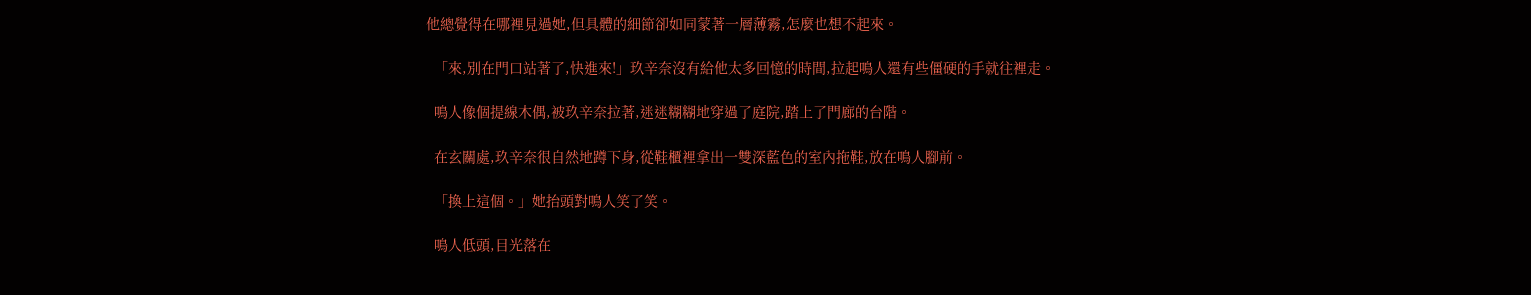他總覺得在哪裡見過她,但具體的細節卻如同蒙著一層薄霧,怎麼也想不起來。

  「來,別在門口站著了,快進來!」玖辛奈沒有給他太多回憶的時間,拉起鳴人還有些僵硬的手就往裡走。

  鳴人像個提線木偶,被玖辛奈拉著,迷迷糊糊地穿過了庭院,踏上了門廊的台階。

  在玄關處,玖辛奈很自然地蹲下身,從鞋櫃裡拿出一雙深藍色的室內拖鞋,放在鳴人腳前。

  「換上這個。」她抬頭對鳴人笑了笑。

  鳴人低頭,目光落在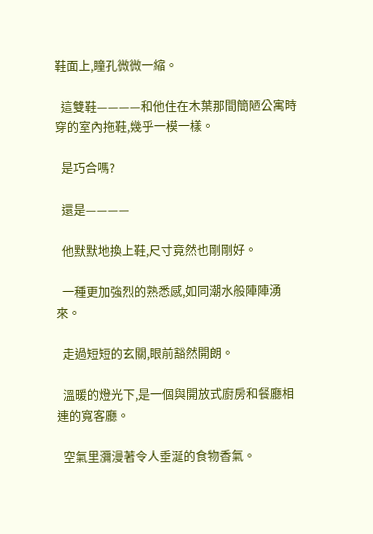鞋面上,瞳孔微微一縮。

  這雙鞋————和他住在木葉那間簡陋公寓時穿的室內拖鞋,幾乎一模一樣。

  是巧合嗎?

  還是————

  他默默地換上鞋,尺寸竟然也剛剛好。

  一種更加強烈的熟悉感,如同潮水般陣陣湧來。

  走過短短的玄關,眼前豁然開朗。

  溫暖的燈光下,是一個與開放式廚房和餐廳相連的寬客廳。

  空氣里瀰漫著令人垂涎的食物香氣。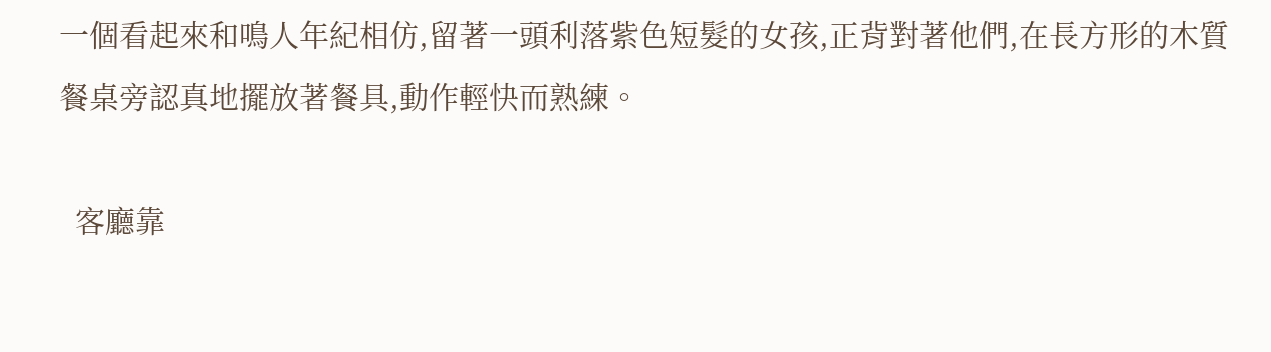一個看起來和鳴人年紀相仿,留著一頭利落紫色短髮的女孩,正背對著他們,在長方形的木質餐桌旁認真地擺放著餐具,動作輕快而熟練。

  客廳靠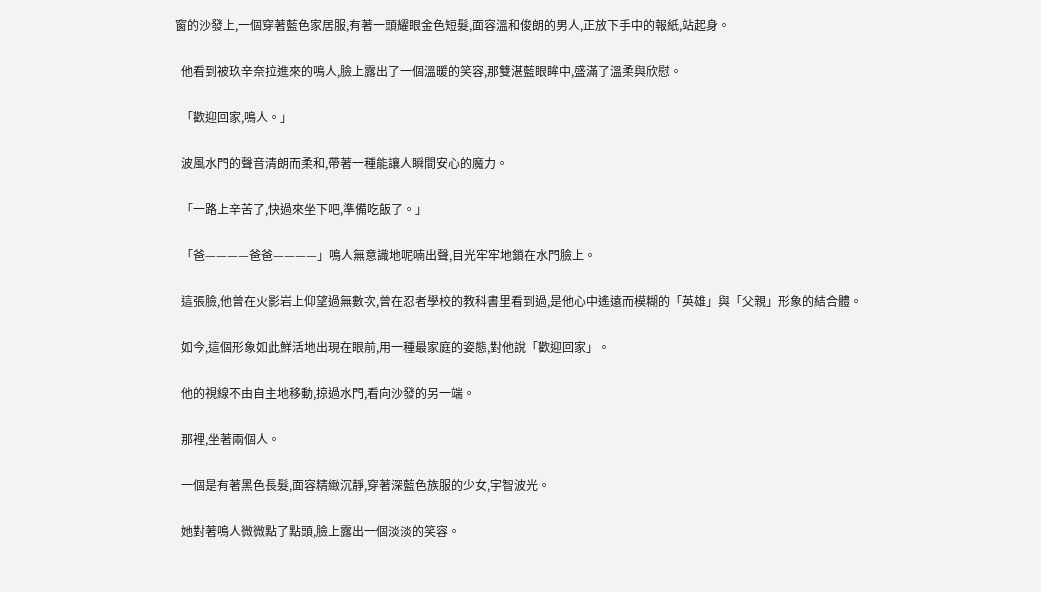窗的沙發上,一個穿著藍色家居服,有著一頭耀眼金色短髮,面容溫和俊朗的男人,正放下手中的報紙,站起身。

  他看到被玖辛奈拉進來的鳴人,臉上露出了一個溫暖的笑容,那雙湛藍眼眸中,盛滿了溫柔與欣慰。

  「歡迎回家,鳴人。」

  波風水門的聲音清朗而柔和,帶著一種能讓人瞬間安心的魔力。

  「一路上辛苦了,快過來坐下吧,準備吃飯了。」

  「爸————爸爸————」鳴人無意識地呢喃出聲,目光牢牢地鎖在水門臉上。

  這張臉,他曾在火影岩上仰望過無數次,曾在忍者學校的教科書里看到過,是他心中遙遠而模糊的「英雄」與「父親」形象的結合體。

  如今,這個形象如此鮮活地出現在眼前,用一種最家庭的姿態,對他說「歡迎回家」。

  他的視線不由自主地移動,掠過水門,看向沙發的另一端。

  那裡,坐著兩個人。

  一個是有著黑色長髮,面容精緻沉靜,穿著深藍色族服的少女,宇智波光。

  她對著鳴人微微點了點頭,臉上露出一個淡淡的笑容。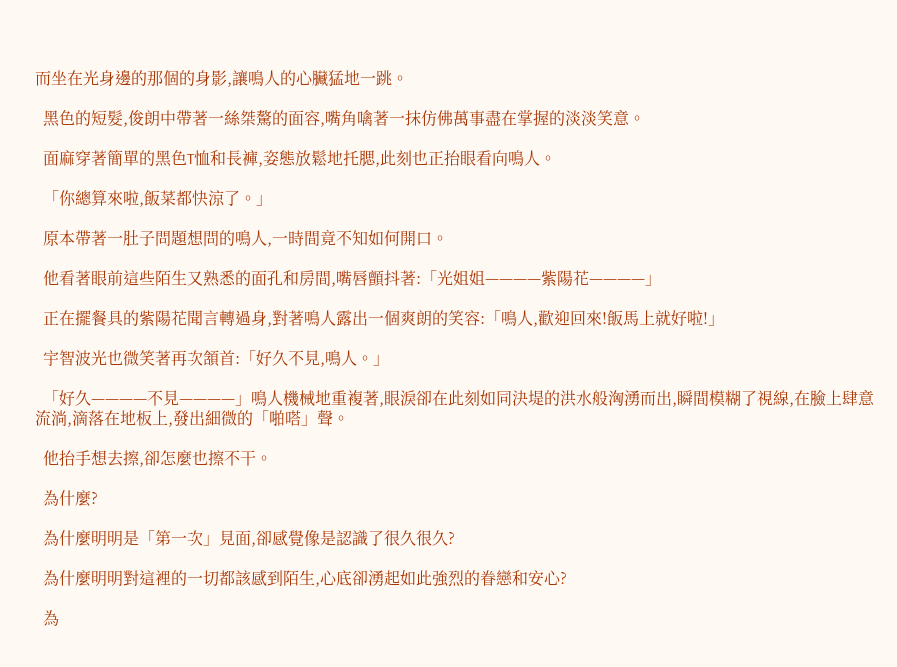而坐在光身邊的那個的身影,讓鳴人的心臟猛地一跳。

  黑色的短髮,俊朗中帶著一絲桀驁的面容,嘴角噙著一抹仿佛萬事盡在掌握的淡淡笑意。

  面麻穿著簡單的黑色T恤和長褲,姿態放鬆地托腮,此刻也正抬眼看向鳴人。

  「你總算來啦,飯菜都快涼了。」

  原本帶著一肚子問題想問的鳴人,一時間竟不知如何開口。

  他看著眼前這些陌生又熟悉的面孔和房間,嘴唇顫抖著:「光姐姐————紫陽花————」

  正在擺餐具的紫陽花聞言轉過身,對著鳴人露出一個爽朗的笑容:「鳴人,歡迎回來!飯馬上就好啦!」

  宇智波光也微笑著再次頷首:「好久不見,鳴人。」

  「好久————不見————」鳴人機械地重複著,眼淚卻在此刻如同決堤的洪水般洶湧而出,瞬間模糊了視線,在臉上肆意流淌,滴落在地板上,發出細微的「啪嗒」聲。

  他抬手想去擦,卻怎麼也擦不干。

  為什麼?

  為什麼明明是「第一次」見面,卻感覺像是認識了很久很久?

  為什麼明明對這裡的一切都該感到陌生,心底卻湧起如此強烈的眷戀和安心?

  為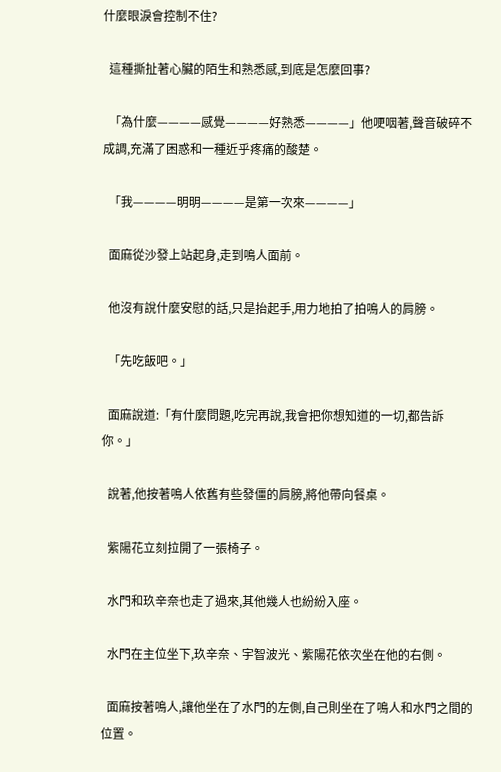什麼眼淚會控制不住?

  這種撕扯著心臟的陌生和熟悉感,到底是怎麼回事?

  「為什麼————感覺————好熟悉————」他哽咽著,聲音破碎不成調,充滿了困惑和一種近乎疼痛的酸楚。

  「我————明明————是第一次來————」

  面麻從沙發上站起身,走到鳴人面前。

  他沒有說什麼安慰的話,只是抬起手,用力地拍了拍鳴人的肩膀。

  「先吃飯吧。」

  面麻說道:「有什麼問題,吃完再說,我會把你想知道的一切,都告訴你。」

  說著,他按著鳴人依舊有些發僵的肩膀,將他帶向餐桌。

  紫陽花立刻拉開了一張椅子。

  水門和玖辛奈也走了過來,其他幾人也紛紛入座。

  水門在主位坐下,玖辛奈、宇智波光、紫陽花依次坐在他的右側。

  面麻按著鳴人,讓他坐在了水門的左側,自己則坐在了鳴人和水門之間的位置。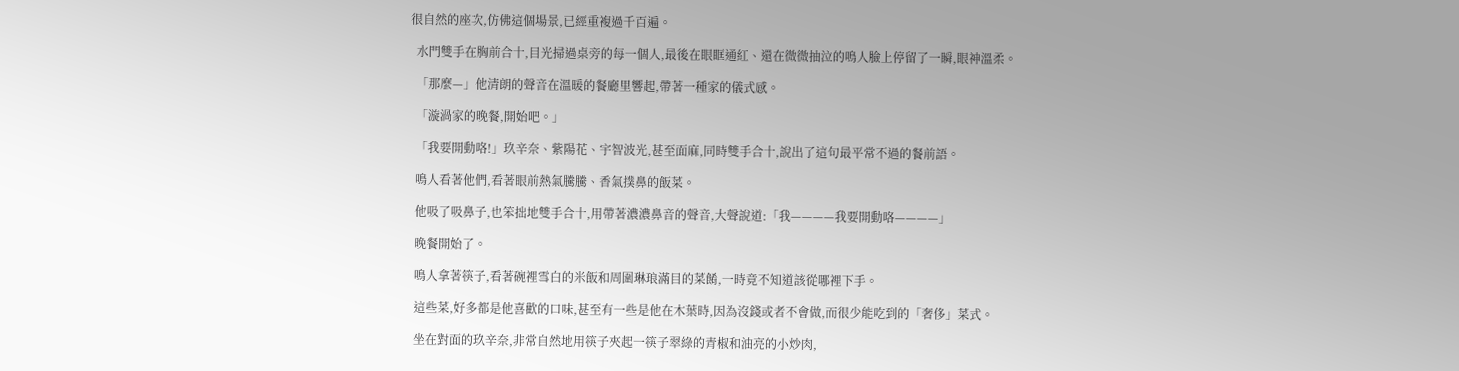很自然的座次,仿佛這個場景,已經重複過千百遍。

  水門雙手在胸前合十,目光掃過桌旁的每一個人,最後在眼眶通紅、還在微微抽泣的鳴人臉上停留了一瞬,眼神溫柔。

  「那麼—」他清朗的聲音在溫暖的餐廳里響起,帶著一種家的儀式感。

  「漩渦家的晚餐,開始吧。」

  「我要開動咯!」玖辛奈、紫陽花、宇智波光,甚至面麻,同時雙手合十,說出了這句最平常不過的餐前語。

  鳴人看著他們,看著眼前熱氣騰騰、香氣撲鼻的飯菜。

  他吸了吸鼻子,也笨拙地雙手合十,用帶著濃濃鼻音的聲音,大聲說道:「我————我要開動咯————」

  晚餐開始了。

  鳴人拿著筷子,看著碗裡雪白的米飯和周圍琳琅滿目的菜餚,一時竟不知道該從哪裡下手。

  這些菜,好多都是他喜歡的口味,甚至有一些是他在木葉時,因為沒錢或者不會做,而很少能吃到的「奢侈」菜式。

  坐在對面的玖辛奈,非常自然地用筷子夾起一筷子翠綠的青椒和油亮的小炒肉,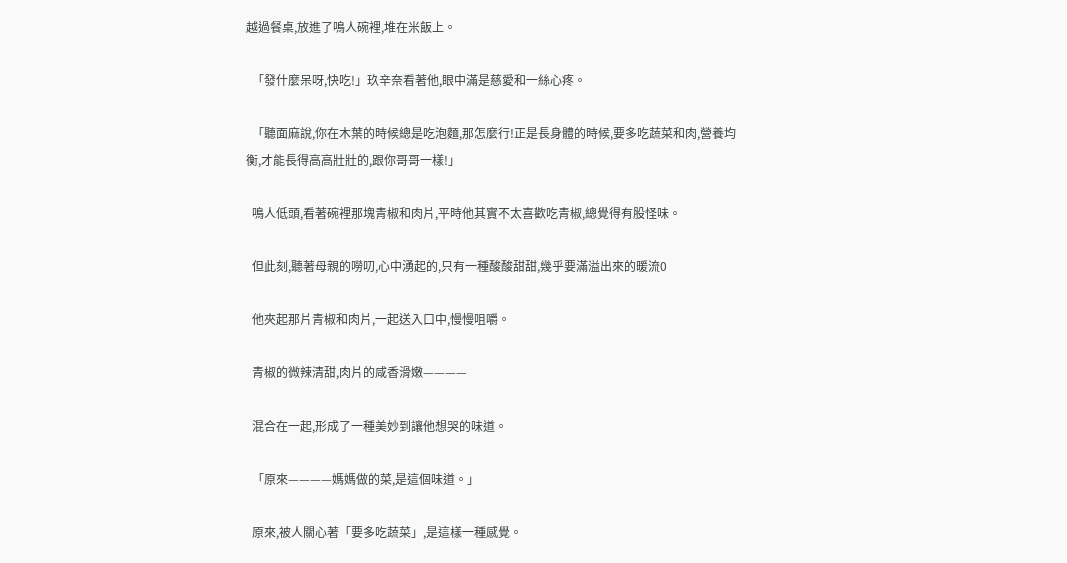越過餐桌,放進了鳴人碗裡,堆在米飯上。

  「發什麼呆呀,快吃!」玖辛奈看著他,眼中滿是慈愛和一絲心疼。

  「聽面麻說,你在木葉的時候總是吃泡麵,那怎麼行!正是長身體的時候,要多吃蔬菜和肉,營養均衡,才能長得高高壯壯的,跟你哥哥一樣!」

  鳴人低頭,看著碗裡那塊青椒和肉片,平時他其實不太喜歡吃青椒,總覺得有股怪味。

  但此刻,聽著母親的嘮叨,心中湧起的,只有一種酸酸甜甜,幾乎要滿溢出來的暖流0

  他夾起那片青椒和肉片,一起送入口中,慢慢咀嚼。

  青椒的微辣清甜,肉片的咸香滑嫩————

  混合在一起,形成了一種美妙到讓他想哭的味道。

  「原來————媽媽做的菜,是這個味道。」

  原來,被人關心著「要多吃蔬菜」,是這樣一種感覺。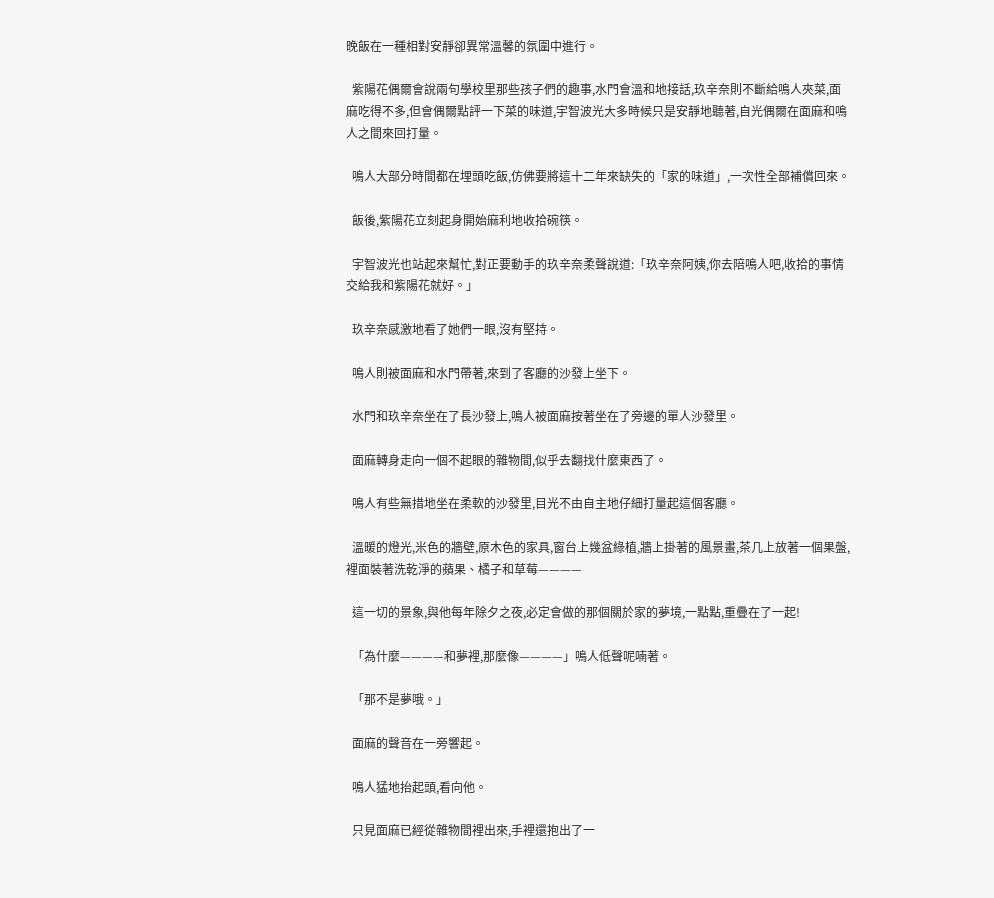晚飯在一種相對安靜卻異常溫馨的氛圍中進行。

  紫陽花偶爾會說兩句學校里那些孩子們的趣事,水門會溫和地接話,玖辛奈則不斷給鳴人夾菜,面麻吃得不多,但會偶爾點評一下菜的味道,宇智波光大多時候只是安靜地聽著,自光偶爾在面麻和鳴人之間來回打量。

  鳴人大部分時間都在埋頭吃飯,仿佛要將這十二年來缺失的「家的味道」,一次性全部補償回來。

  飯後,紫陽花立刻起身開始麻利地收拾碗筷。

  宇智波光也站起來幫忙,對正要動手的玖辛奈柔聲說道:「玖辛奈阿姨,你去陪鳴人吧,收拾的事情交給我和紫陽花就好。」

  玖辛奈感激地看了她們一眼,沒有堅持。

  鳴人則被面麻和水門帶著,來到了客廳的沙發上坐下。

  水門和玖辛奈坐在了長沙發上,鳴人被面麻按著坐在了旁邊的單人沙發里。

  面麻轉身走向一個不起眼的雜物間,似乎去翻找什麼東西了。

  鳴人有些無措地坐在柔軟的沙發里,目光不由自主地仔細打量起這個客廳。

  溫暖的燈光,米色的牆壁,原木色的家具,窗台上幾盆綠植,牆上掛著的風景畫,茶几上放著一個果盤,裡面裝著洗乾淨的蘋果、橘子和草莓————

  這一切的景象,與他每年除夕之夜,必定會做的那個關於家的夢境,一點點,重疊在了一起!

  「為什麼————和夢裡,那麼像————」鳴人低聲呢喃著。

  「那不是夢哦。」

  面麻的聲音在一旁響起。

  鳴人猛地抬起頭,看向他。

  只見面麻已經從雜物間裡出來,手裡還抱出了一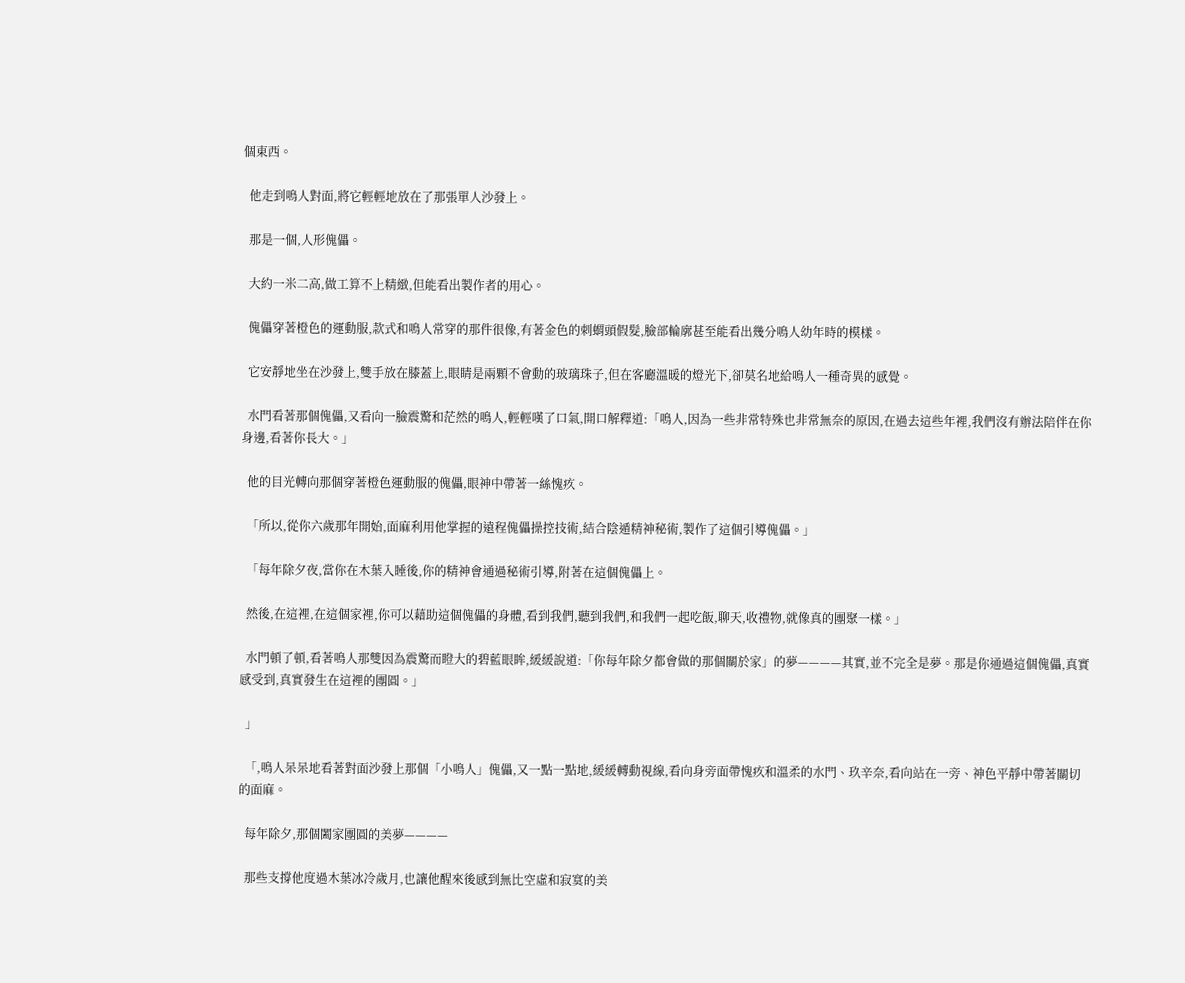個東西。

  他走到鳴人對面,將它輕輕地放在了那張單人沙發上。

  那是一個,人形傀儡。

  大約一米二高,做工算不上精緻,但能看出製作者的用心。

  傀儡穿著橙色的運動服,款式和鳴人常穿的那件很像,有著金色的刺蝟頭假髮,臉部輪廓甚至能看出幾分鳴人幼年時的模樣。

  它安靜地坐在沙發上,雙手放在膝蓋上,眼睛是兩顆不會動的玻璃珠子,但在客廳溫暖的燈光下,卻莫名地給鳴人一種奇異的感覺。

  水門看著那個傀儡,又看向一臉震驚和茫然的鳴人,輕輕嘆了口氣,開口解釋道:「鳴人,因為一些非常特殊也非常無奈的原因,在過去這些年裡,我們沒有辦法陪伴在你身邊,看著你長大。」

  他的目光轉向那個穿著橙色運動服的傀儡,眼神中帶著一絲愧疚。

  「所以,從你六歲那年開始,面麻利用他掌握的遠程傀儡操控技術,結合陰遁精神秘術,製作了這個引導傀儡。」

  「每年除夕夜,當你在木葉入睡後,你的精神會通過秘術引導,附著在這個傀儡上。

  然後,在這裡,在這個家裡,你可以藉助這個傀儡的身體,看到我們,聽到我們,和我們一起吃飯,聊天,收禮物,就像真的團聚一樣。」

  水門頓了頓,看著鳴人那雙因為震驚而瞪大的碧藍眼眸,緩緩說道:「你每年除夕都會做的那個關於家」的夢————其實,並不完全是夢。那是你通過這個傀儡,真實感受到,真實發生在這裡的團圓。」

  」

  「,鳴人呆呆地看著對面沙發上那個「小鳴人」傀儡,又一點一點地,緩緩轉動視線,看向身旁面帶愧疚和溫柔的水門、玖辛奈,看向站在一旁、神色平靜中帶著關切的面麻。

  每年除夕,那個闔家團圓的美夢————

  那些支撐他度過木葉冰冷歲月,也讓他醒來後感到無比空虛和寂寞的美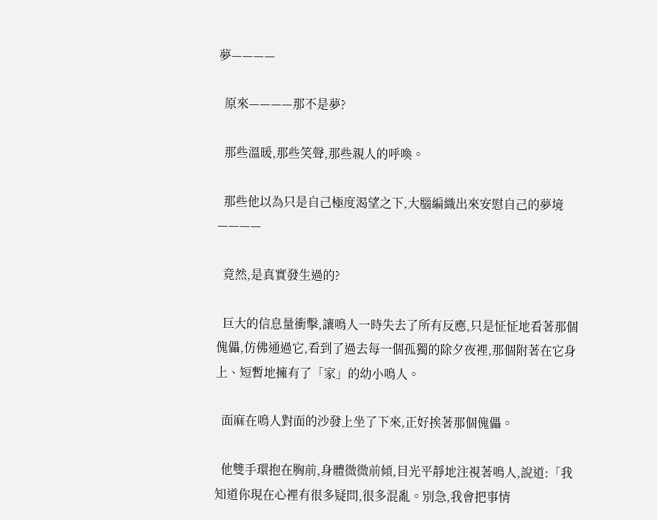夢————

  原來————那不是夢?

  那些溫暖,那些笑聲,那些親人的呼喚。

  那些他以為只是自己極度渴望之下,大腦編織出來安慰自己的夢境————

  竟然,是真實發生過的?

  巨大的信息量衝擊,讓鳴人一時失去了所有反應,只是怔怔地看著那個傀儡,仿佛通過它,看到了過去每一個孤獨的除夕夜裡,那個附著在它身上、短暫地擁有了「家」的幼小鳴人。

  面麻在鳴人對面的沙發上坐了下來,正好挨著那個傀儡。

  他雙手環抱在胸前,身體微微前傾,目光平靜地注視著鳴人,說道:「我知道你現在心裡有很多疑問,很多混亂。別急,我會把事情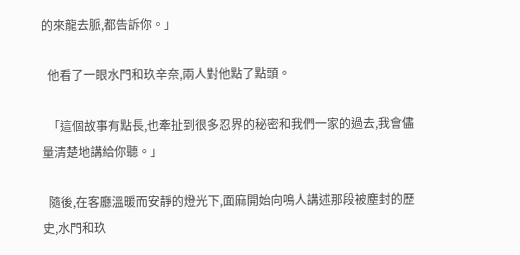的來龍去脈,都告訴你。」

  他看了一眼水門和玖辛奈,兩人對他點了點頭。

  「這個故事有點長,也牽扯到很多忍界的秘密和我們一家的過去,我會儘量清楚地講給你聽。」

  隨後,在客廳溫暖而安靜的燈光下,面麻開始向鳴人講述那段被塵封的歷史,水門和玖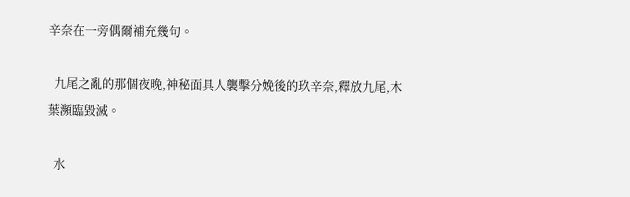辛奈在一旁偶爾補充幾句。

  九尾之亂的那個夜晚,神秘面具人襲擊分娩後的玖辛奈,釋放九尾,木葉瀕臨毀滅。

  水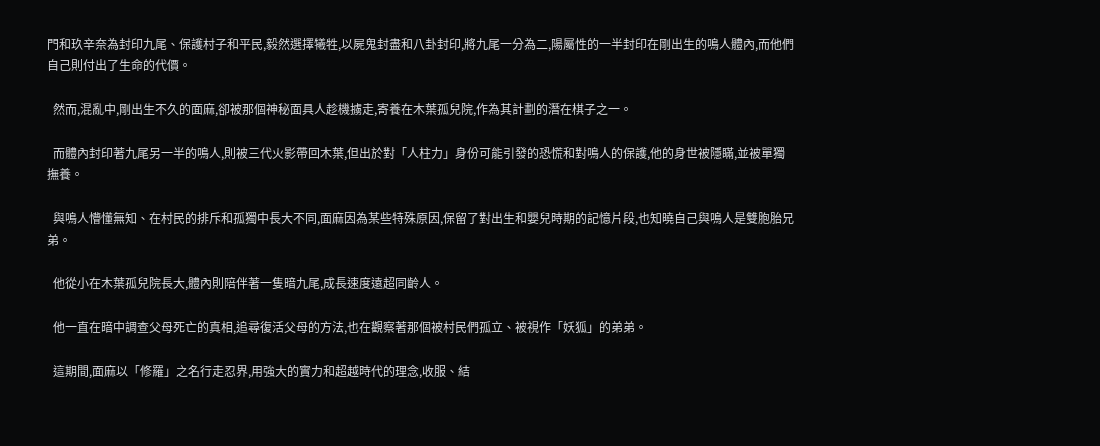門和玖辛奈為封印九尾、保護村子和平民,毅然選擇犧牲,以屍鬼封盡和八卦封印,將九尾一分為二,陽屬性的一半封印在剛出生的鳴人體內,而他們自己則付出了生命的代價。

  然而,混亂中,剛出生不久的面麻,卻被那個神秘面具人趁機擄走,寄養在木葉孤兒院,作為其計劃的潛在棋子之一。

  而體內封印著九尾另一半的鳴人,則被三代火影帶回木葉,但出於對「人柱力」身份可能引發的恐慌和對鳴人的保護,他的身世被隱瞞,並被單獨撫養。

  與鳴人懵懂無知、在村民的排斥和孤獨中長大不同,面麻因為某些特殊原因,保留了對出生和嬰兒時期的記憶片段,也知曉自己與鳴人是雙胞胎兄弟。

  他從小在木葉孤兒院長大,體內則陪伴著一隻暗九尾,成長速度遠超同齡人。

  他一直在暗中調查父母死亡的真相,追尋復活父母的方法,也在觀察著那個被村民們孤立、被視作「妖狐」的弟弟。

  這期間,面麻以「修羅」之名行走忍界,用強大的實力和超越時代的理念,收服、結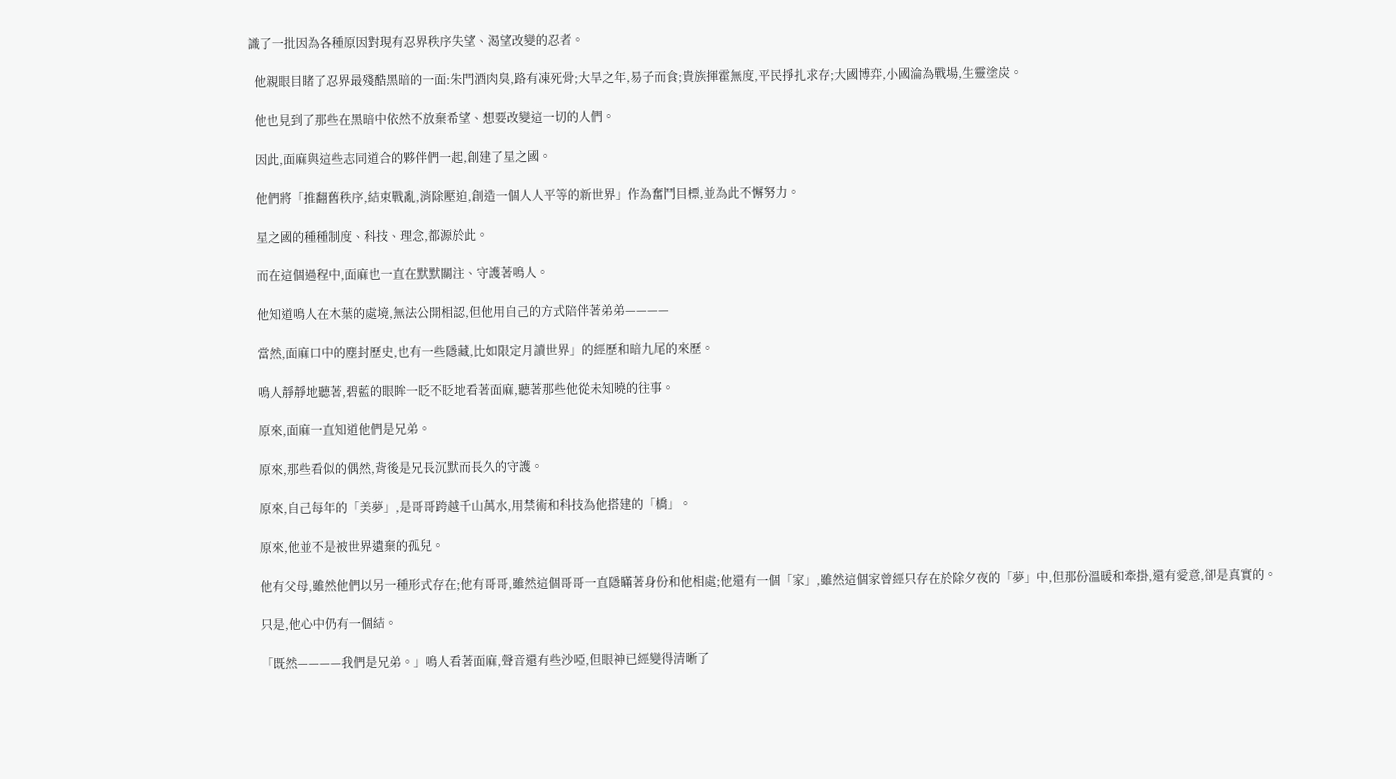識了一批因為各種原因對現有忍界秩序失望、渴望改變的忍者。

  他親眼目睹了忍界最殘酷黑暗的一面:朱門酒肉臭,路有凍死骨;大旱之年,易子而食;貴族揮霍無度,平民掙扎求存;大國博弈,小國淪為戰場,生靈塗炭。

  他也見到了那些在黑暗中依然不放棄希望、想要改變這一切的人們。

  因此,面麻與這些志同道合的夥伴們一起,創建了星之國。

  他們將「推翻舊秩序,結束戰亂,消除壓迫,創造一個人人平等的新世界」作為奮鬥目標,並為此不懈努力。

  星之國的種種制度、科技、理念,都源於此。

  而在這個過程中,面麻也一直在默默關注、守護著鳴人。

  他知道鳴人在木葉的處境,無法公開相認,但他用自己的方式陪伴著弟弟————

  當然,面麻口中的塵封歷史,也有一些隱藏,比如限定月讀世界」的經歷和暗九尾的來歷。

  鳴人靜靜地聽著,碧藍的眼眸一眨不眨地看著面麻,聽著那些他從未知曉的往事。

  原來,面麻一直知道他們是兄弟。

  原來,那些看似的偶然,背後是兄長沉默而長久的守護。

  原來,自己每年的「美夢」,是哥哥跨越千山萬水,用禁術和科技為他搭建的「橋」。

  原來,他並不是被世界遺棄的孤兒。

  他有父母,雖然他們以另一種形式存在;他有哥哥,雖然這個哥哥一直隱瞞著身份和他相處;他還有一個「家」,雖然這個家曾經只存在於除夕夜的「夢」中,但那份溫暖和牽掛,還有愛意,卻是真實的。

  只是,他心中仍有一個結。

  「既然————我們是兄弟。」鳴人看著面麻,聲音還有些沙啞,但眼神已經變得清晰了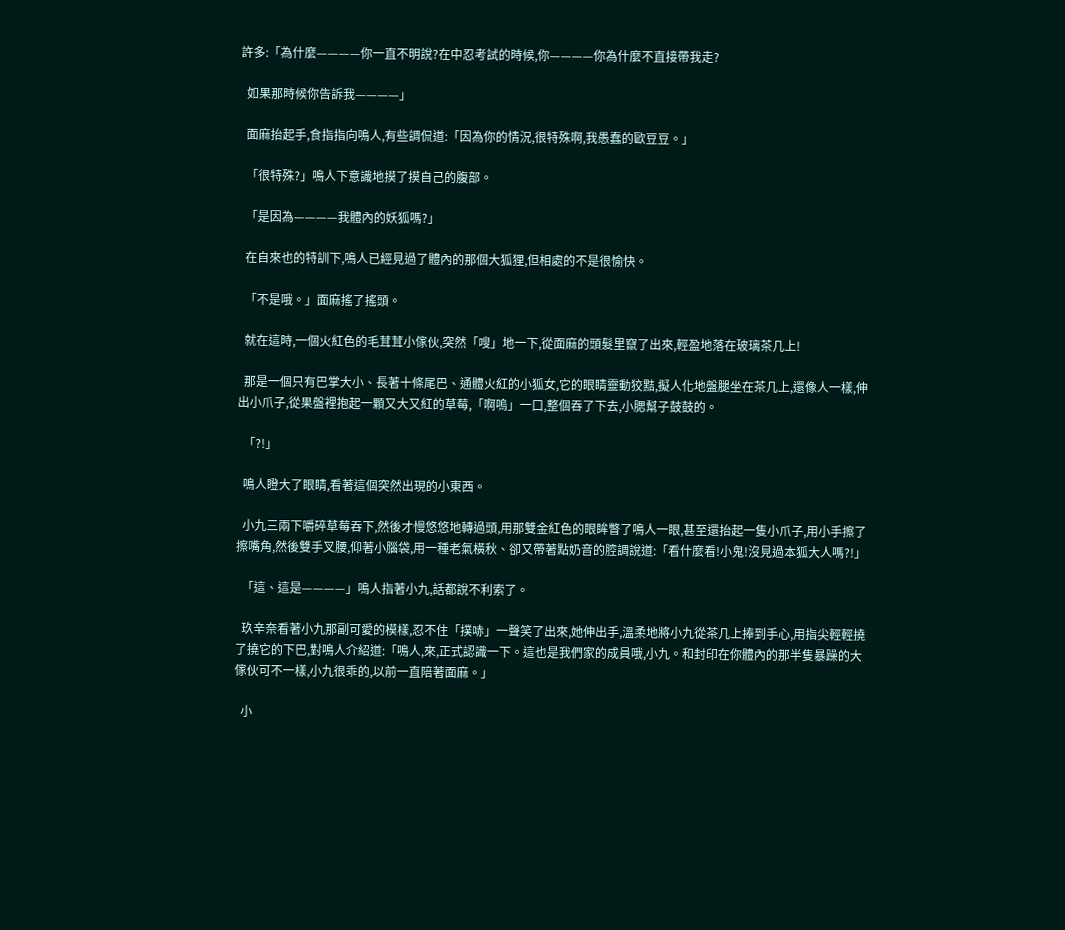許多:「為什麼————你一直不明說?在中忍考試的時候,你————你為什麼不直接帶我走?

  如果那時候你告訴我————」

  面麻抬起手,食指指向鳴人,有些調侃道:「因為你的情況,很特殊啊,我愚蠢的歐豆豆。」

  「很特殊?」鳴人下意識地摸了摸自己的腹部。

  「是因為————我體內的妖狐嗎?」

  在自來也的特訓下,鳴人已經見過了體內的那個大狐狸,但相處的不是很愉快。

  「不是哦。」面麻搖了搖頭。

  就在這時,一個火紅色的毛茸茸小傢伙,突然「嗖」地一下,從面麻的頭髮里竄了出來,輕盈地落在玻璃茶几上!

  那是一個只有巴掌大小、長著十條尾巴、通體火紅的小狐女,它的眼睛靈動狡黠,擬人化地盤腿坐在茶几上,還像人一樣,伸出小爪子,從果盤裡抱起一顆又大又紅的草莓,「啊嗚」一口,整個吞了下去,小腮幫子鼓鼓的。

  「?!」

  鳴人瞪大了眼睛,看著這個突然出現的小東西。

  小九三兩下嚼碎草莓吞下,然後才慢悠悠地轉過頭,用那雙金紅色的眼眸瞥了鳴人一眼,甚至還抬起一隻小爪子,用小手擦了擦嘴角,然後雙手叉腰,仰著小腦袋,用一種老氣橫秋、卻又帶著點奶音的腔調說道:「看什麼看!小鬼!沒見過本狐大人嗎?!」

  「這、這是————」鳴人指著小九,話都說不利索了。

  玖辛奈看著小九那副可愛的模樣,忍不住「撲哧」一聲笑了出來,她伸出手,溫柔地將小九從茶几上捧到手心,用指尖輕輕撓了撓它的下巴,對鳴人介紹道:「鳴人,來,正式認識一下。這也是我們家的成員哦,小九。和封印在你體內的那半隻暴躁的大傢伙可不一樣,小九很乖的,以前一直陪著面麻。」

  小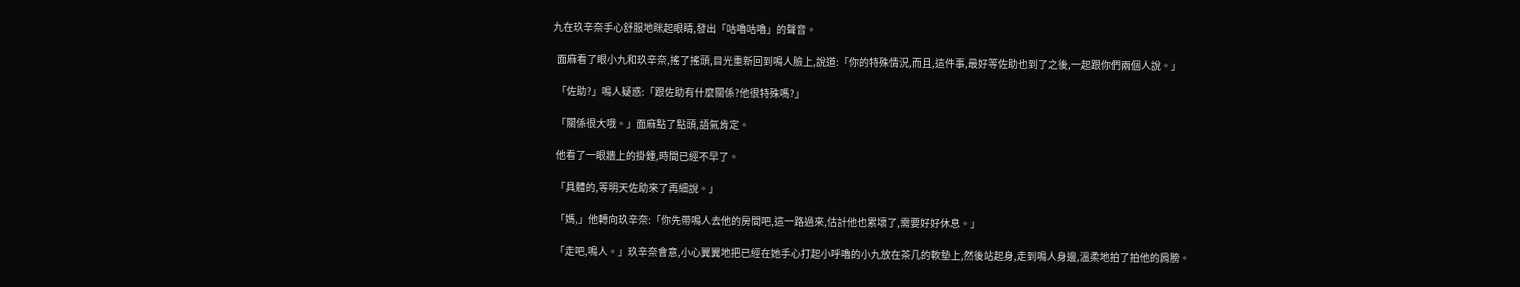九在玖辛奈手心舒服地眯起眼睛,發出「咕嚕咕嚕」的聲音。

  面麻看了眼小九和玖辛奈,搖了搖頭,目光重新回到鳴人臉上,說道:「你的特殊情況,而且,這件事,最好等佐助也到了之後,一起跟你們兩個人說。」

  「佐助?」鳴人疑惑:「跟佐助有什麼關係?他很特殊嗎?」

  「關係很大哦。」面麻點了點頭,語氣肯定。

  他看了一眼牆上的掛鍾,時間已經不早了。

  「具體的,等明天佐助來了再細說。」

  「媽,」他轉向玖辛奈:「你先帶鳴人去他的房間吧,這一路過來,估計他也累壞了,需要好好休息。」

  「走吧,鳴人。」玖辛奈會意,小心翼翼地把已經在她手心打起小呼嚕的小九放在茶几的軟墊上,然後站起身,走到鳴人身邊,溫柔地拍了拍他的肩膀。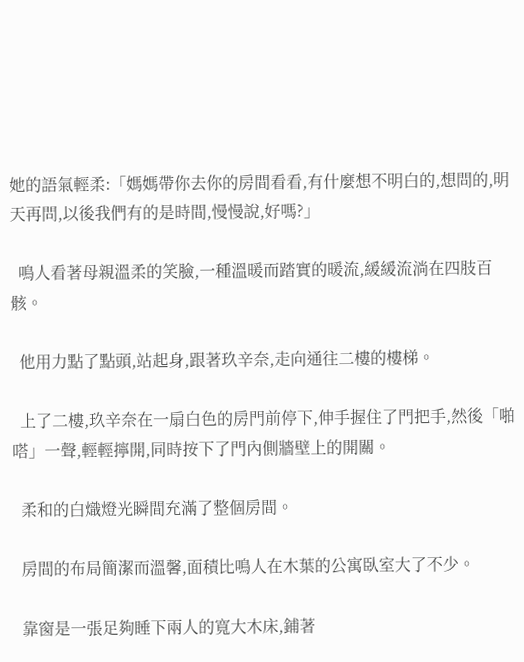她的語氣輕柔:「媽媽帶你去你的房間看看,有什麼想不明白的,想問的,明天再問,以後我們有的是時間,慢慢說,好嗎?」

  鳴人看著母親溫柔的笑臉,一種溫暖而踏實的暖流,緩緩流淌在四肢百骸。

  他用力點了點頭,站起身,跟著玖辛奈,走向通往二樓的樓梯。

  上了二樓,玖辛奈在一扇白色的房門前停下,伸手握住了門把手,然後「啪嗒」一聲,輕輕擰開,同時按下了門內側牆壁上的開關。

  柔和的白熾燈光瞬間充滿了整個房間。

  房間的布局簡潔而溫馨,面積比鳴人在木葉的公寓臥室大了不少。

  靠窗是一張足夠睡下兩人的寬大木床,鋪著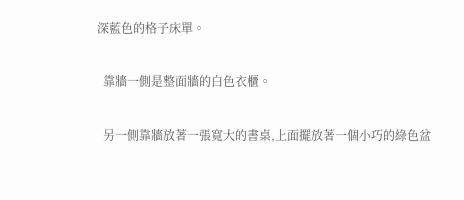深藍色的格子床單。

  靠牆一側是整面牆的白色衣櫃。

  另一側靠牆放著一張寬大的書桌,上面擺放著一個小巧的綠色盆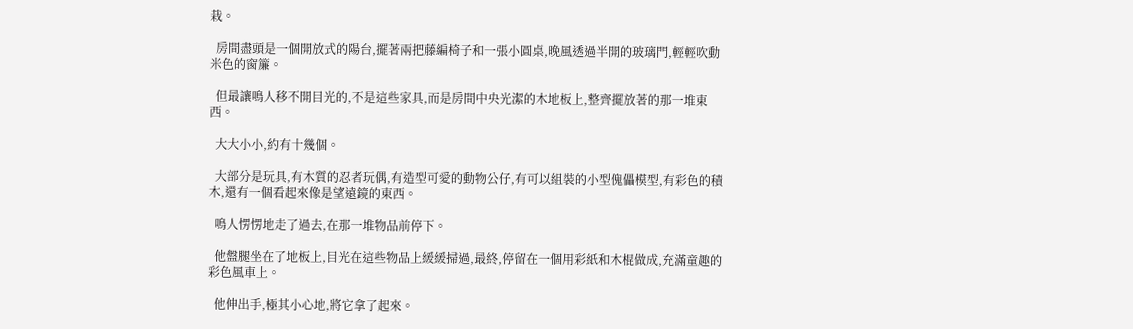栽。

  房間盡頭是一個開放式的陽台,擺著兩把藤編椅子和一張小圓桌,晚風透過半開的玻璃門,輕輕吹動米色的窗簾。

  但最讓鳴人移不開目光的,不是這些家具,而是房間中央光潔的木地板上,整齊擺放著的那一堆東西。

  大大小小,約有十幾個。

  大部分是玩具,有木質的忍者玩偶,有造型可愛的動物公仔,有可以組裝的小型傀儡模型,有彩色的積木,還有一個看起來像是望遠鏡的東西。

  鳴人愣愣地走了過去,在那一堆物品前停下。

  他盤腿坐在了地板上,目光在這些物品上緩緩掃過,最終,停留在一個用彩紙和木棍做成,充滿童趣的彩色風車上。

  他伸出手,極其小心地,將它拿了起來。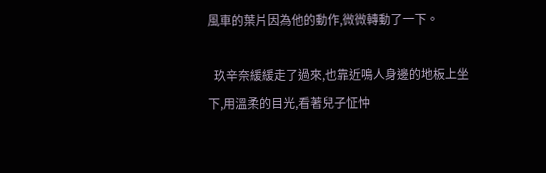風車的葉片因為他的動作,微微轉動了一下。

  玖辛奈緩緩走了過來,也靠近鳴人身邊的地板上坐下,用溫柔的目光,看著兒子怔忡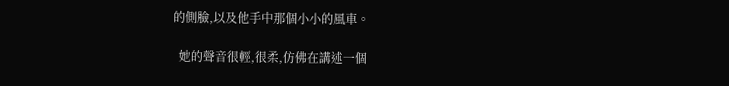的側臉,以及他手中那個小小的風車。

  她的聲音很輕,很柔,仿佛在講述一個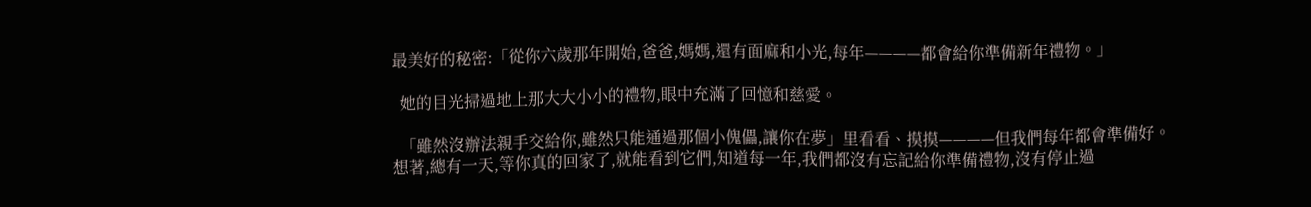最美好的秘密:「從你六歲那年開始,爸爸,媽媽,還有面麻和小光,每年————都會給你準備新年禮物。」

  她的目光掃過地上那大大小小的禮物,眼中充滿了回憶和慈愛。

  「雖然沒辦法親手交給你,雖然只能通過那個小傀儡,讓你在夢」里看看、摸摸————但我們每年都會準備好。想著,總有一天,等你真的回家了,就能看到它們,知道每一年,我們都沒有忘記給你準備禮物,沒有停止過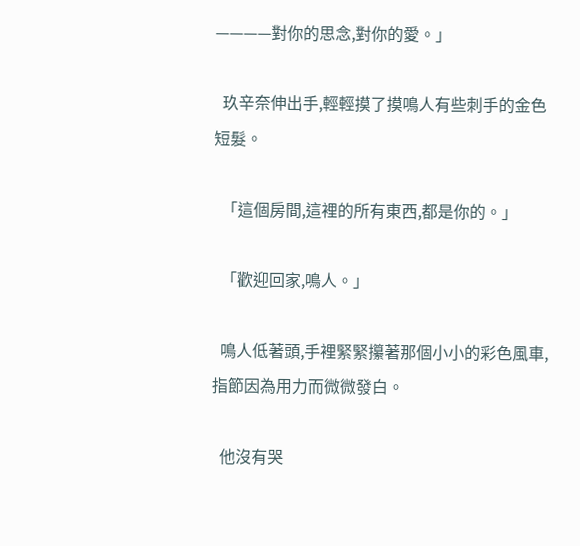————對你的思念,對你的愛。」

  玖辛奈伸出手,輕輕摸了摸鳴人有些刺手的金色短髮。

  「這個房間,這裡的所有東西,都是你的。」

  「歡迎回家,鳴人。」

  鳴人低著頭,手裡緊緊攥著那個小小的彩色風車,指節因為用力而微微發白。

  他沒有哭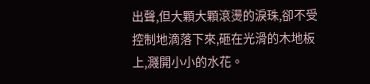出聲,但大顆大顆滾燙的淚珠,卻不受控制地滴落下來,砸在光滑的木地板上,濺開小小的水花。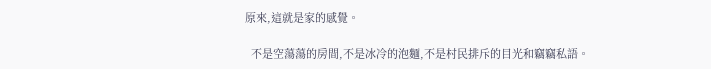原來,這就是家的感覺。

  不是空蕩蕩的房間,不是冰冷的泡麵,不是村民排斥的目光和竊竊私語。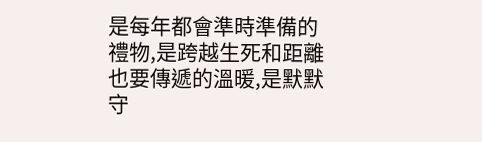是每年都會準時準備的禮物,是跨越生死和距離也要傳遞的溫暖,是默默守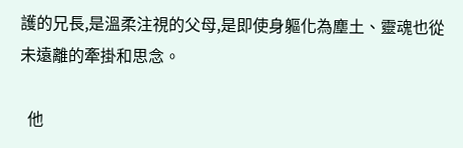護的兄長,是溫柔注視的父母,是即使身軀化為塵土、靈魂也從未遠離的牽掛和思念。

  他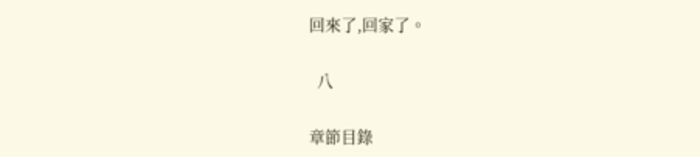回來了,回家了。

  八

章節目錄